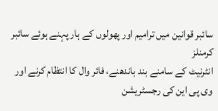سائبر قوانین میں ترامیم اور پھولوں کے ہار پہنے ہوئے سائبر کرمنلز
انٹرنیٹ کے سامنے بند باندھنے، فائر وال کا انتظام کرنے اور وی پی این کی رجسٹریشن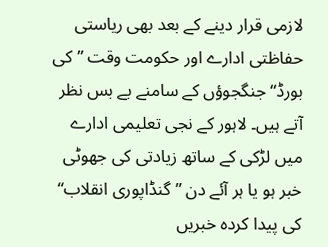لازمی قرار دینے کے بعد بھی ریاستی حفاظتی ادارے اور حکومت وقت ”کی بورڈ“ جنگجوؤں کے سامنے بے بس نظر آتے ہیں۔ لاہور کے نجی تعلیمی ادارے میں لڑکی کے ساتھ زیادتی کی جھوٹی خبر ہو یا ہر آئے دن ”گنڈاپوری انقلاب“ کی پیدا کردہ خبریں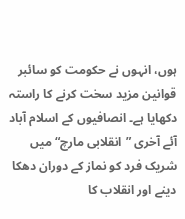ہوں، انہوں نے حکومت کو سائبر قوانین مزید سخت کرنے کا راستہ دکھایا ہے۔ انصافیوں کے اسلام آباد آئے آخری ”انقلابی مارچ“ میں شریک فرد کو نماز کے دوران دھکا دینے اور انقلاب کا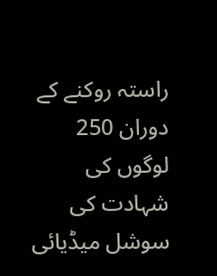راستہ روکنے کے دوران 250 لوگوں کی شہادت کی سوشل میڈیائی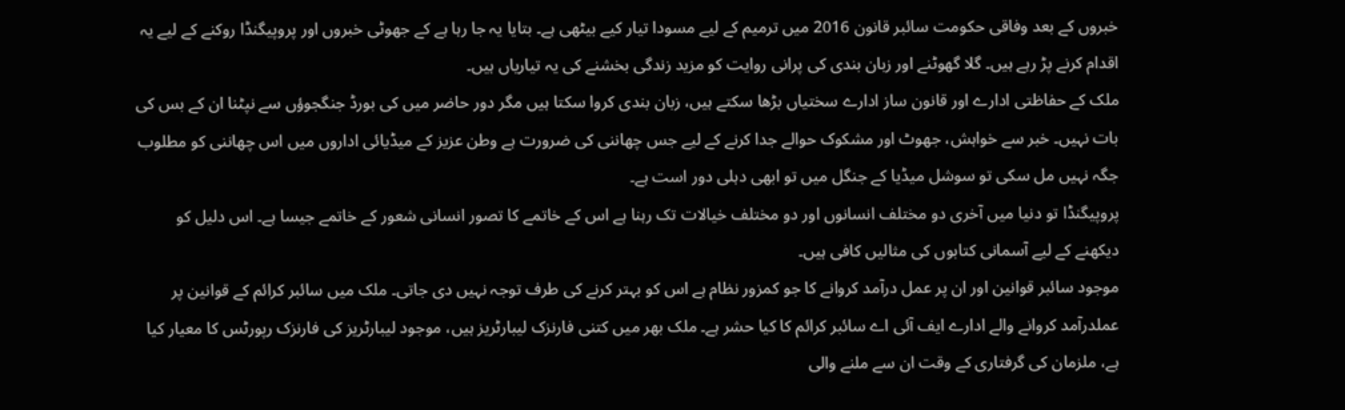خبروں کے بعد وفاقی حکومت سائبر قانون 2016 میں ترمیم کے لیے مسودا تیار کیے بیٹھی ہے۔ بتایا یہ جا رہا ہے کے جھوٹی خبروں اور پروپیگنڈا روکنے کے لیے یہ اقدام کرنے پڑ رہے ہیں۔ گلا گھوٹنے اور زبان بندی کی پرانی روایت کو مزید زندگی بخشنے کی یہ تیاریاں ہیں۔
ملک کے حفاظتی ادارے اور قانون ساز ادارے سختیاں بڑھا سکتے ہیں، زبان بندی کروا سکتا ہیں مگر دور حاضر میں کی بورڈ جنگجوؤں سے نپٹنا ان کے بس کی بات نہیں۔ خبر سے خواہش، جھوٹ اور مشکوک حوالے جدا کرنے کے لیے جس چھاننی کی ضرورت ہے وطن عزیز کے میڈیائی اداروں میں اس چھاننی کو مطلوب جگہ نہیں مل سکی تو سوشل میڈیا کے جنگل میں تو ابھی دہلی دور است ہے۔
پروپیگنڈا تو دنیا میں آخری دو مختلف انسانوں اور دو مختلف خیالات تک رہنا ہے اس کے خاتمے کا تصور انسانی شعور کے خاتمے جیسا ہے۔ اس دلیل کو دیکھنے کے لیے آسمانی کتابوں کی مثالیں کافی ہیں۔
موجود سائبر قوانین اور ان پر عمل درآمد کروانے کا جو کمزور نظام ہے اس کو بہتر کرنے کی طرف توجہ نہیں دی جاتی۔ ملک میں سائبر کرائم کے قوانین پر عملدرآمد کروانے والے ادارے ایف آئی اے سائبر کرائم کا کیا حشر ہے۔ ملک بھر میں کتنی فارنزک لیبارٹریز ہیں، موجود لیبارٹریز کی فارنزک رپورٹس کا معیار کیا ہے، ملزمان کی گرفتاری کے وقت ان سے ملنے والی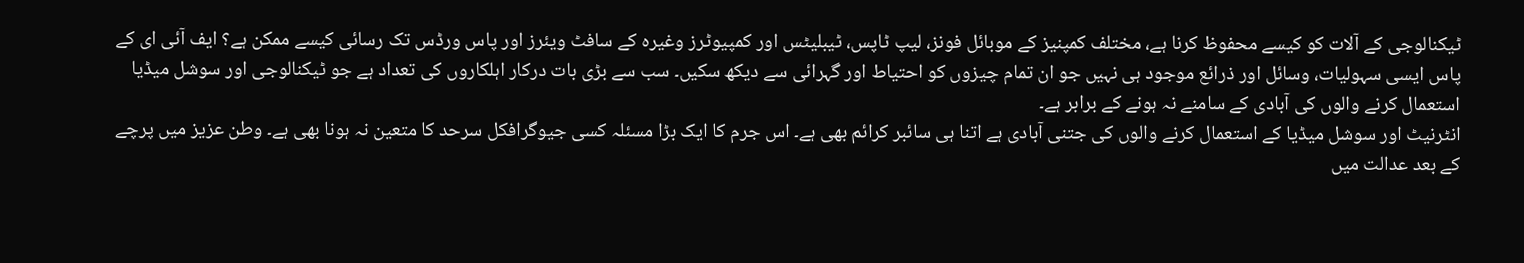ٹیکنالوجی کے آلات کو کیسے محفوظ کرنا ہے، مختلف کمپنیز کے موبائل فونز، لیپ ٹاپس، ٹیبلیٹس اور کمپیوٹرز وغیرہ کے سافٹ ویئرز اور پاس ورڈس تک رسائی کیسے ممکن ہے؟ ایف آئی ای کے پاس ایسی سہولیات، وسائل اور ذرائع موجود ہی نہیں جو ان تمام چیزوں کو احتیاط اور گہرائی سے دیکھ سکیں۔ سب سے بڑی بات درکار اہلکاروں کی تعداد ہے جو ٹیکنالوجی اور سوشل میڈیا استعمال کرنے والوں کی آبادی کے سامنے نہ ہونے کے برابر ہے۔
انٹرنیٹ اور سوشل میڈیا کے استعمال کرنے والوں کی جتنی آبادی ہے اتنا ہی سائبر کرائم بھی ہے۔ اس جرم کا ایک بڑا مسئلہ کسی جیوگرافکل سرحد کا متعین نہ ہونا بھی ہے۔ وطن عزیز میں پرچے کے بعد عدالت میں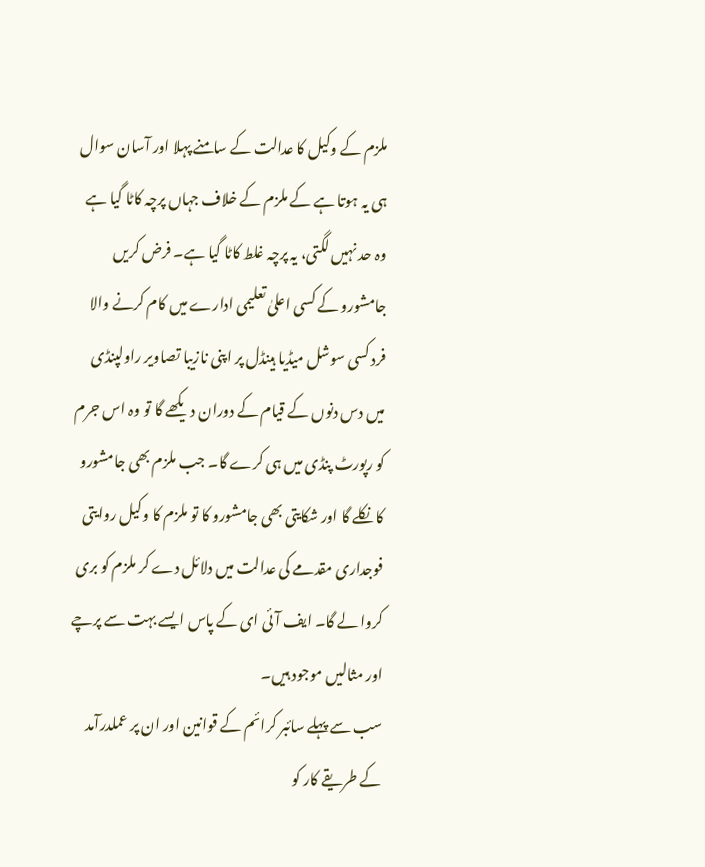ملزم کے وکیل کا عدالت کے سامنے پہلا اور آسان سوال ہی یہ ہوتا ہے کے ملزم کے خلاف جہاں پرچہ کاٹا گیا ہے وہ حد نہیں لگتی، یہ پرچہ غلط کاٹا گیا ہے۔ فرض کریں جامشورو کے کسی اعلیٰ تعلیمی ادارے میں کام کرنے والا فرد کسی سوشل میڈیا ہینڈل پر اپنی نازیبا تصاویر راولپنڈی میں دس دنوں کے قیام کے دوران دیکھے گا تو وہ اس جرم کو رپورٹ پنڈی میں ہی کرے گا۔ جب ملزم بھی جامشورو کا نکلے گا اور شکایتی بھی جامشورو کا تو ملزم کا وکیل روایتی فوجداری مقدمے کی عدالت میں دلائل دے کر ملزم کو بری کروا لے گا۔ ایف آئی ای کے پاس ایسے بہت سے پرچے اور مثالیں موجود ہیں۔
سب سے پہلے سائبر کرائم کے قوانین اور ان پر عملدرآمد کے طریقے کار کو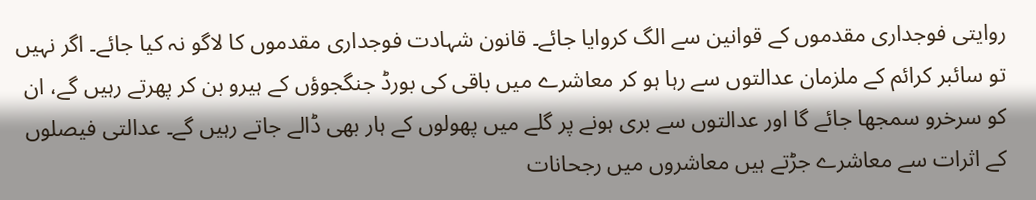روایتی فوجداری مقدموں کے قوانین سے الگ کروایا جائے۔ قانون شہادت فوجداری مقدموں کا لاگو نہ کیا جائے۔ اگر نہیں تو سائبر کرائم کے ملزمان عدالتوں سے رہا ہو کر معاشرے میں باقی کی بورڈ جنگجوؤں کے ہیرو بن کر پھرتے رہیں گے، ان کو سرخرو سمجھا جائے گا اور عدالتوں سے بری ہونے پر گلے میں پھولوں کے ہار بھی ڈالے جاتے رہیں گے۔ عدالتی فیصلوں کے اثرات سے معاشرے جڑتے ہیں معاشروں میں رجحانات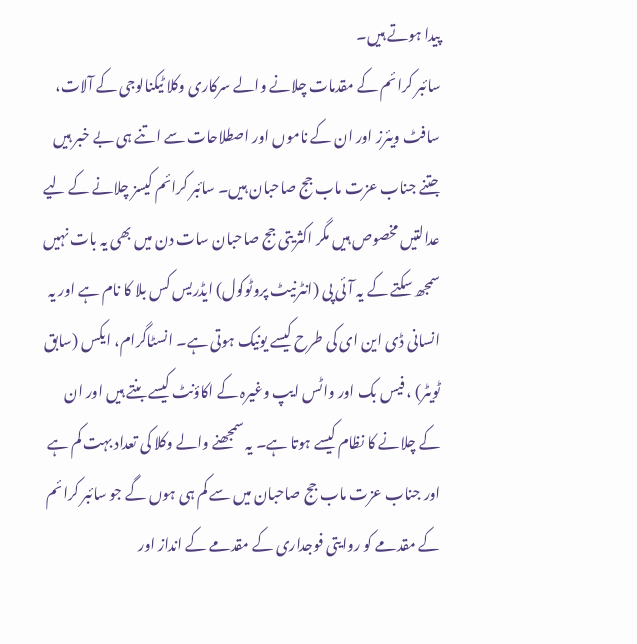پیدا ہوتے ہیں۔
سائبر کرائم کے مقدمات چلانے والے سرکاری وکلا ٹیکنالوجی کے آلات، سافٹ ویئرز اور ان کے ناموں اور اصطلاحات سے اتنے ہی بے خبر ہیں جتنے جناب عزت ماب جج صاحبان ہیں۔ سائبر کرائم کیسز چلانے کے لیے عدالتیں مخصوص ہیں مگر اکثریتی جج صاحبان سات دن میں بھی یہ بات نہیں سمجھ سکتے کے یہ آئی پی (انٹرنیٹ پروٹوکول) ایڈریس کس بلا کا نام ہے اور یہ انسانی ڈی این ای کی طرح کیسے یونیک ہوتی ہے۔ انسٹاگرام، ایکس (سابق ٹویٹر) ، فیس بک اور واٹس ایپ وغیرہ کے اکاؤنٹ کیسے بنتے ہیں اور ان کے چلانے کا نظام کیسے ہوتا ہے۔ یہ سمجھنے والے وکلا کی تعداد بہت کم ہے اور جناب عزت ماب جج صاحبان میں سے کم ہی ہوں گے جو سائبر کرائم کے مقدمے کو روایتی فوجداری کے مقدمے کے انداز اور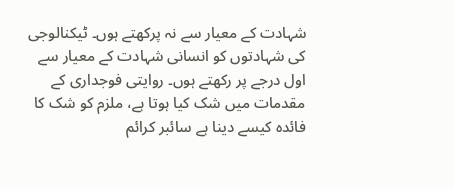شہادت کے معیار سے نہ پرکھتے ہوں۔ ٹیکنالوجی کی شہادتوں کو انسانی شہادت کے معیار سے اول درجے پر رکھتے ہوں۔ روایتی فوجداری کے مقدمات میں شک کیا ہوتا ہے، ملزم کو شک کا فائدہ کیسے دینا ہے سائبر کرائم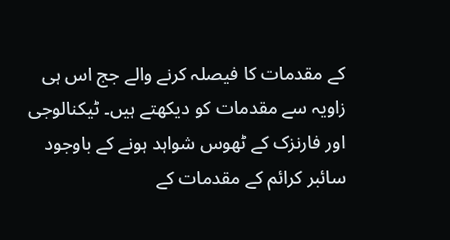کے مقدمات کا فیصلہ کرنے والے جج اس ہی زاویہ سے مقدمات کو دیکھتے ہیں۔ ٹیکنالوجی اور فارنزک کے ٹھوس شواہد ہونے کے باوجود سائبر کرائم کے مقدمات کے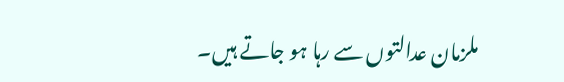ملزمان عدالتوں سے رہا ہو جاتے ہیں۔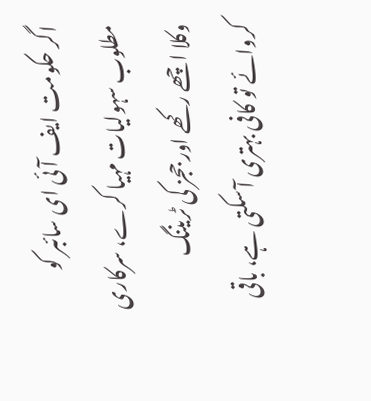اگر حکومت ایف آئی ای سائبر کو مطلوب سہولیات مہیا کرے، سرکاری وکلا اچھے رکھے اور ججز کی ٹریننگ کروائے تو کافی بہتری آ سکتی ہے، باقی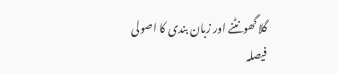گلا گھونٹنے اور زبان بندی کا اصولی فیصلہ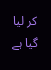کر لیا گیا ہے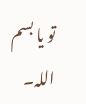تو یا بسم اللہ۔